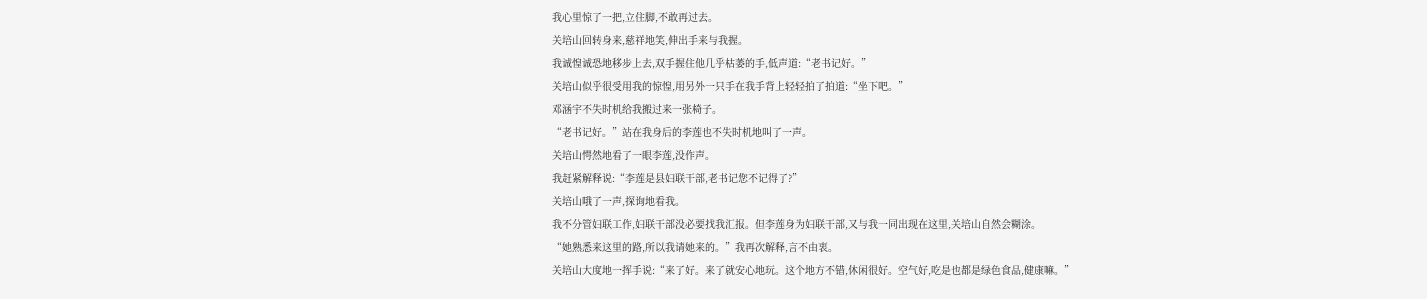我心里惊了一把,立住脚,不敢再过去。
关培山回转身来,慈祥地笑,伸出手来与我握。
我诚惶诚恐地移步上去,双手握住他几乎枯萎的手,低声道:“老书记好。”
关培山似乎很受用我的惊惶,用另外一只手在我手背上轻轻拍了拍道:“坐下吧。”
邓涵宇不失时机给我搬过来一张椅子。
“老书记好。”站在我身后的李莲也不失时机地叫了一声。
关培山愕然地看了一眼李莲,没作声。
我赶紧解释说:“李莲是县妇联干部,老书记您不记得了?”
关培山哦了一声,探询地看我。
我不分管妇联工作,妇联干部没必要找我汇报。但李莲身为妇联干部,又与我一同出现在这里,关培山自然会糊涂。
“她熟悉来这里的路,所以我请她来的。”我再次解释,言不由衷。
关培山大度地一挥手说:“来了好。来了就安心地玩。这个地方不错,休闲很好。空气好,吃是也都是绿色食品,健康嘛。”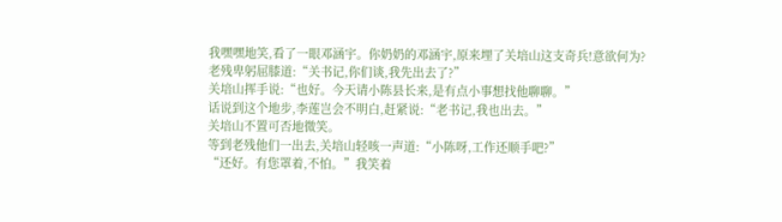我嘿嘿地笑,看了一眼邓涵宇。你奶奶的邓涵宇,原来埋了关培山这支奇兵!意欲何为?
老残卑躬屈膝道:“关书记,你们谈,我先出去了?”
关培山挥手说:“也好。今天请小陈县长来,是有点小事想找他聊聊。”
话说到这个地步,李莲岂会不明白,赶紧说:“老书记,我也出去。”
关培山不置可否地微笑。
等到老残他们一出去,关培山轻咳一声道:“小陈呀,工作还顺手吧?”
“还好。有您罩着,不怕。”我笑着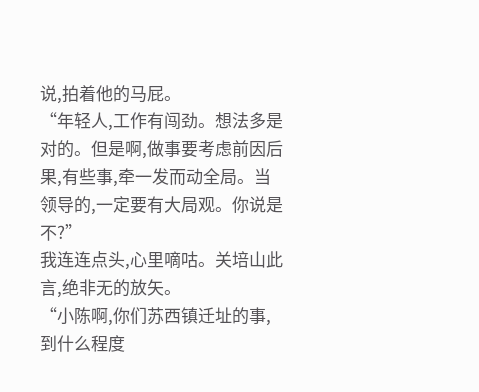说,拍着他的马屁。
“年轻人,工作有闯劲。想法多是对的。但是啊,做事要考虑前因后果,有些事,牵一发而动全局。当领导的,一定要有大局观。你说是不?”
我连连点头,心里嘀咕。关培山此言,绝非无的放矢。
“小陈啊,你们苏西镇迁址的事,到什么程度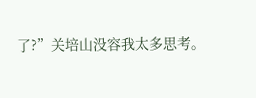了?”关培山没容我太多思考。